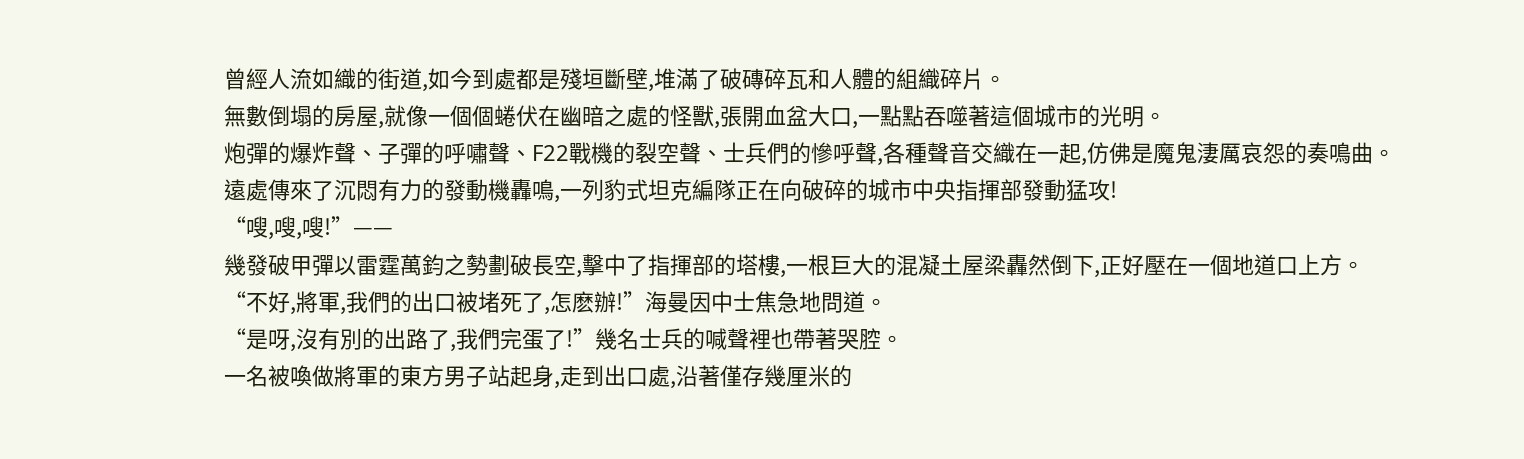曾經人流如織的街道,如今到處都是殘垣斷壁,堆滿了破磚碎瓦和人體的組織碎片。
無數倒塌的房屋,就像一個個蜷伏在幽暗之處的怪獸,張開血盆大口,一點點吞噬著這個城市的光明。
炮彈的爆炸聲、子彈的呼嘯聲、F22戰機的裂空聲、士兵們的慘呼聲,各種聲音交織在一起,仿佛是魔鬼淒厲哀怨的奏鳴曲。
遠處傳來了沉悶有力的發動機轟鳴,一列豹式坦克編隊正在向破碎的城市中央指揮部發動猛攻!
“嗖,嗖,嗖!”——
幾發破甲彈以雷霆萬鈞之勢劃破長空,擊中了指揮部的塔樓,一根巨大的混凝土屋梁轟然倒下,正好壓在一個地道口上方。
“不好,將軍,我們的出口被堵死了,怎麽辦!”海曼因中士焦急地問道。
“是呀,沒有別的出路了,我們完蛋了!”幾名士兵的喊聲裡也帶著哭腔。
一名被喚做將軍的東方男子站起身,走到出口處,沿著僅存幾厘米的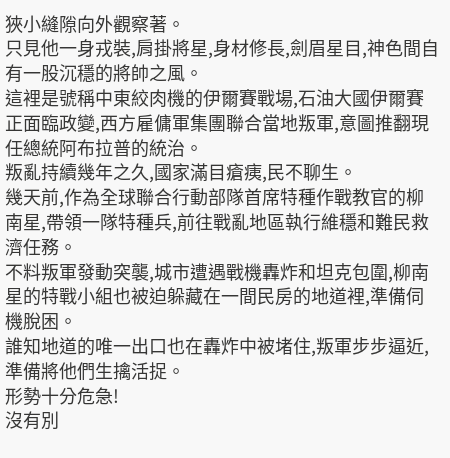狹小縫隙向外觀察著。
只見他一身戎裝,肩掛將星,身材修長,劍眉星目,神色間自有一股沉穩的將帥之風。
這裡是號稱中東絞肉機的伊爾賽戰場,石油大國伊爾賽正面臨政變,西方雇傭軍集團聯合當地叛軍,意圖推翻現任總統阿布拉普的統治。
叛亂持續幾年之久,國家滿目瘡痍,民不聊生。
幾天前,作為全球聯合行動部隊首席特種作戰教官的柳南星,帶領一隊特種兵,前往戰亂地區執行維穩和難民救濟任務。
不料叛軍發動突襲,城市遭遇戰機轟炸和坦克包圍,柳南星的特戰小組也被迫躲藏在一間民房的地道裡,準備伺機脫困。
誰知地道的唯一出口也在轟炸中被堵住,叛軍步步逼近,準備將他們生擒活捉。
形勢十分危急!
沒有別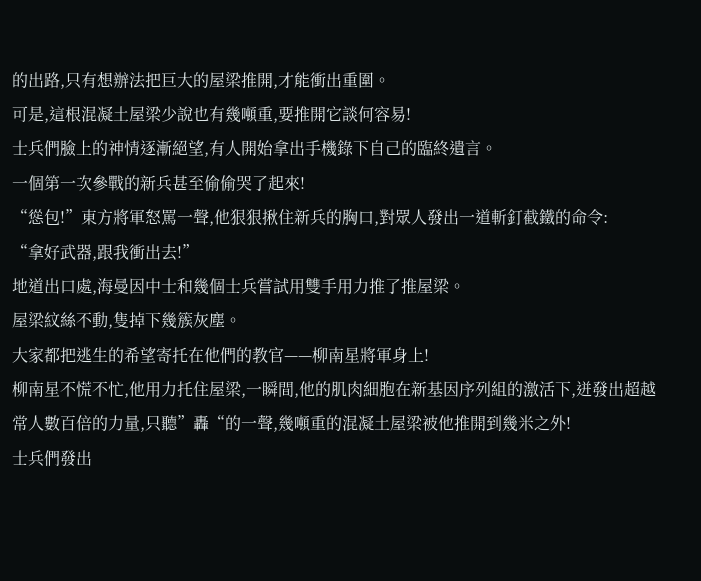的出路,只有想辦法把巨大的屋梁推開,才能衝出重圍。
可是,這根混凝土屋梁少說也有幾噸重,要推開它談何容易!
士兵們臉上的神情逐漸絕望,有人開始拿出手機錄下自己的臨終遺言。
一個第一次參戰的新兵甚至偷偷哭了起來!
“慫包!”東方將軍怒罵一聲,他狠狠揪住新兵的胸口,對眾人發出一道斬釘截鐵的命令:
“拿好武器,跟我衝出去!”
地道出口處,海曼因中士和幾個士兵嘗試用雙手用力推了推屋梁。
屋梁紋絲不動,隻掉下幾簇灰塵。
大家都把逃生的希望寄托在他們的教官——柳南星將軍身上!
柳南星不慌不忙,他用力托住屋梁,一瞬間,他的肌肉細胞在新基因序列組的激活下,迸發出超越常人數百倍的力量,只聽”轟“的一聲,幾噸重的混凝土屋梁被他推開到幾米之外!
士兵們發出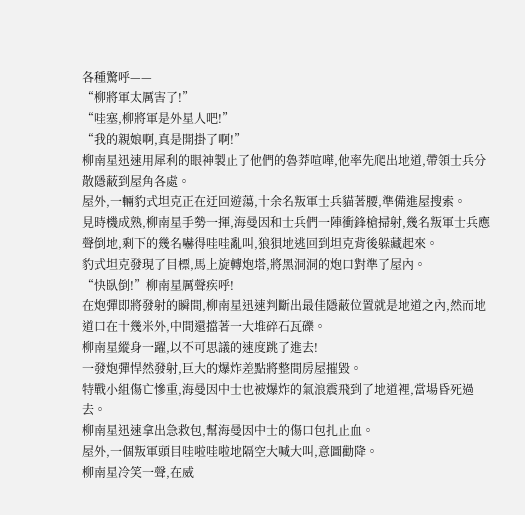各種驚呼——
“柳將軍太厲害了!”
“哇塞,柳將軍是外星人吧!”
“我的親娘啊,真是開掛了啊!”
柳南星迅速用犀利的眼神製止了他們的魯莽喧嘩,他率先爬出地道,帶領士兵分散隱蔽到屋角各處。
屋外,一輛豹式坦克正在迂回遊蕩,十余名叛軍士兵貓著腰,準備進屋搜索。
見時機成熟,柳南星手勢一揮,海曼因和士兵們一陣衝鋒槍掃射,幾名叛軍士兵應聲倒地,剩下的幾名嚇得哇哇亂叫,狼狽地逃回到坦克背後躲藏起來。
豹式坦克發現了目標,馬上旋轉炮塔,將黑洞洞的炮口對準了屋內。
“快臥倒!”柳南星厲聲疾呼!
在炮彈即將發射的瞬間,柳南星迅速判斷出最佳隱蔽位置就是地道之內,然而地道口在十幾米外,中間還擋著一大堆碎石瓦礫。
柳南星縱身一躍,以不可思議的速度跳了進去!
一發炮彈悍然發射,巨大的爆炸差點將整間房屋摧毀。
特戰小組傷亡慘重,海曼因中士也被爆炸的氣浪震飛到了地道裡,當場昏死過去。
柳南星迅速拿出急救包,幫海曼因中士的傷口包扎止血。
屋外,一個叛軍頭目哇啦哇啦地隔空大喊大叫,意圖勸降。
柳南星冷笑一聲,在威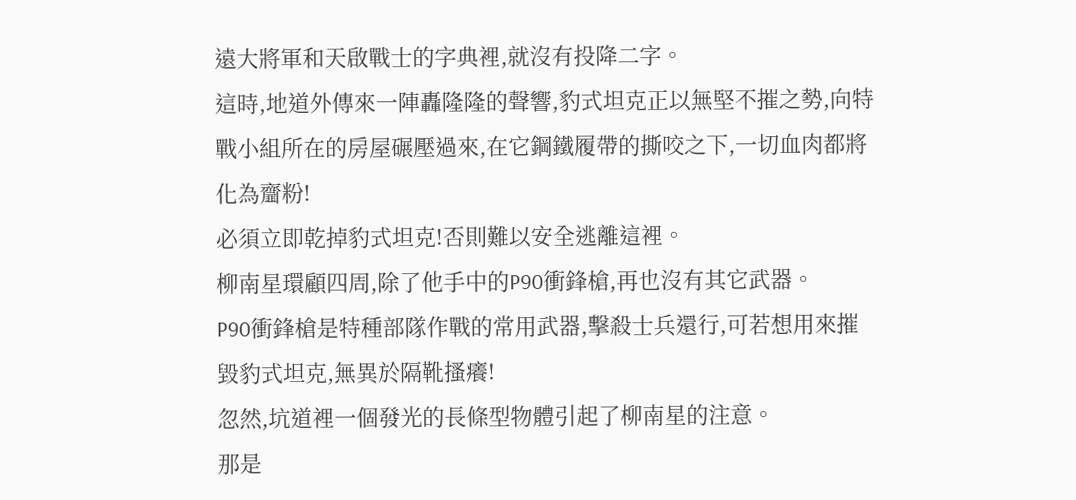遠大將軍和天啟戰士的字典裡,就沒有投降二字。
這時,地道外傳來一陣轟隆隆的聲響,豹式坦克正以無堅不摧之勢,向特戰小組所在的房屋碾壓過來,在它鋼鐵履帶的撕咬之下,一切血肉都將化為齏粉!
必須立即乾掉豹式坦克!否則難以安全逃離這裡。
柳南星環顧四周,除了他手中的P90衝鋒槍,再也沒有其它武器。
P90衝鋒槍是特種部隊作戰的常用武器,擊殺士兵還行,可若想用來摧毀豹式坦克,無異於隔靴搔癢!
忽然,坑道裡一個發光的長條型物體引起了柳南星的注意。
那是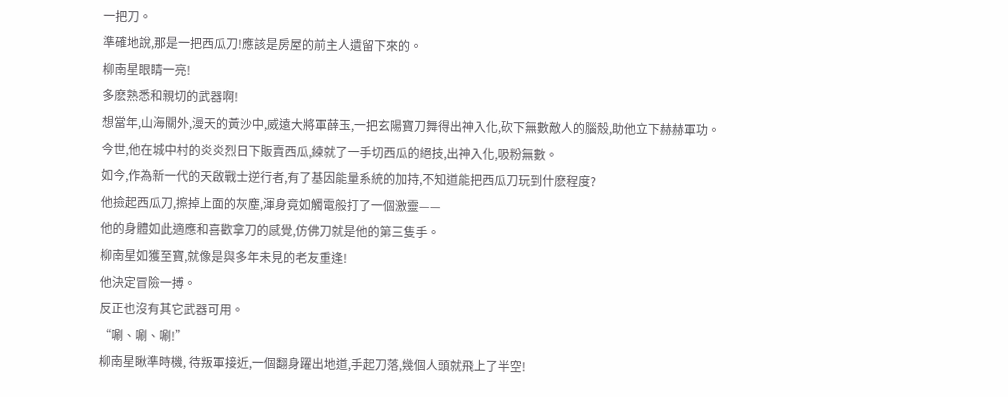一把刀。
準確地說,那是一把西瓜刀!應該是房屋的前主人遺留下來的。
柳南星眼睛一亮!
多麽熟悉和親切的武器啊!
想當年,山海關外,漫天的黃沙中,威遠大將軍薛玉,一把玄陽寶刀舞得出神入化,砍下無數敵人的腦殼,助他立下赫赫軍功。
今世,他在城中村的炎炎烈日下販賣西瓜,練就了一手切西瓜的絕技,出神入化,吸粉無數。
如今,作為新一代的天啟戰士逆行者,有了基因能量系統的加持,不知道能把西瓜刀玩到什麽程度?
他撿起西瓜刀,擦掉上面的灰塵,渾身竟如觸電般打了一個激靈——
他的身體如此適應和喜歡拿刀的感覺,仿佛刀就是他的第三隻手。
柳南星如獲至寶,就像是與多年未見的老友重逢!
他決定冒險一搏。
反正也沒有其它武器可用。
“唰、唰、唰!”
柳南星瞅準時機, 待叛軍接近,一個翻身躍出地道,手起刀落,幾個人頭就飛上了半空!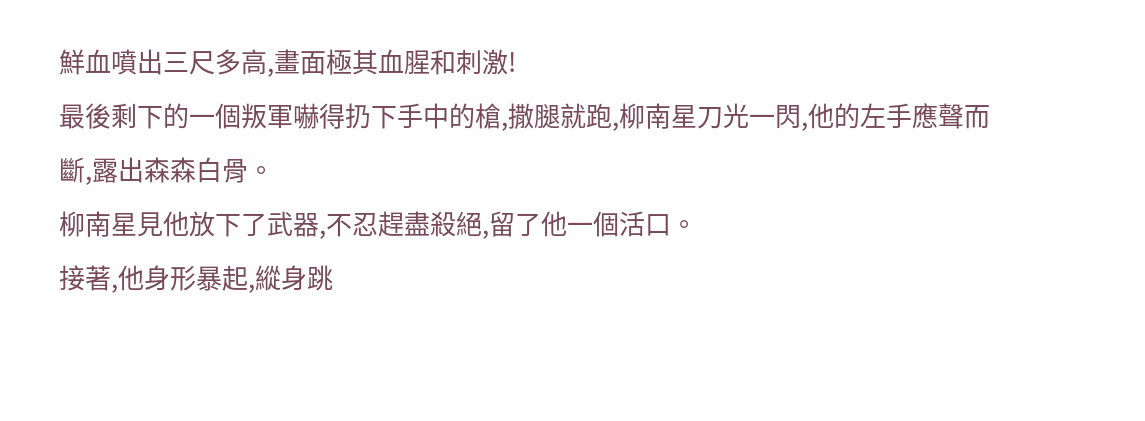鮮血噴出三尺多高,畫面極其血腥和刺激!
最後剩下的一個叛軍嚇得扔下手中的槍,撒腿就跑,柳南星刀光一閃,他的左手應聲而斷,露出森森白骨。
柳南星見他放下了武器,不忍趕盡殺絕,留了他一個活口。
接著,他身形暴起,縱身跳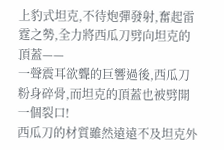上豹式坦克,不待炮彈發射,奮起雷霆之勢,全力將西瓜刀劈向坦克的頂蓋——
一聲震耳欲聾的巨響過後,西瓜刀粉身碎骨,而坦克的頂蓋也被劈開一個裂口!
西瓜刀的材質雖然遠遠不及坦克外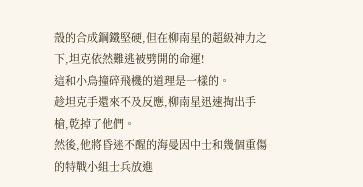殼的合成鋼鐵堅硬,但在柳南星的超級神力之下,坦克依然難逃被劈開的命運!
這和小鳥撞碎飛機的道理是一樣的。
趁坦克手還來不及反應,柳南星迅速掏出手槍,乾掉了他們。
然後,他將昏迷不醒的海曼因中士和幾個重傷的特戰小組士兵放進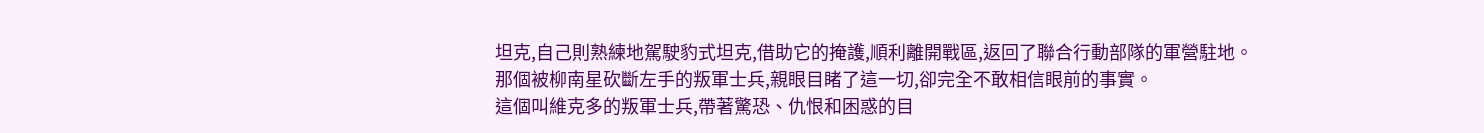坦克,自己則熟練地駕駛豹式坦克,借助它的掩護,順利離開戰區,返回了聯合行動部隊的軍營駐地。
那個被柳南星砍斷左手的叛軍士兵,親眼目睹了這一切,卻完全不敢相信眼前的事實。
這個叫維克多的叛軍士兵,帶著驚恐、仇恨和困惑的目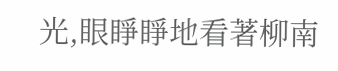光,眼睜睜地看著柳南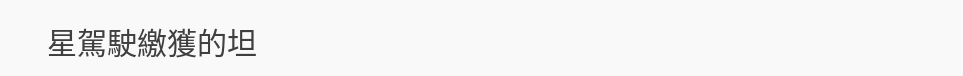星駕駛繳獲的坦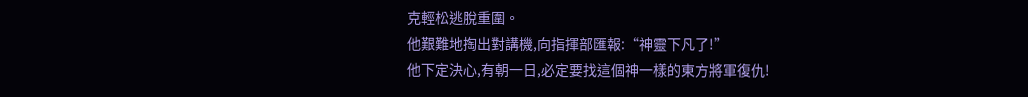克輕松逃脫重圍。
他艱難地掏出對講機,向指揮部匯報:“神靈下凡了!”
他下定決心,有朝一日,必定要找這個神一樣的東方將軍復仇!